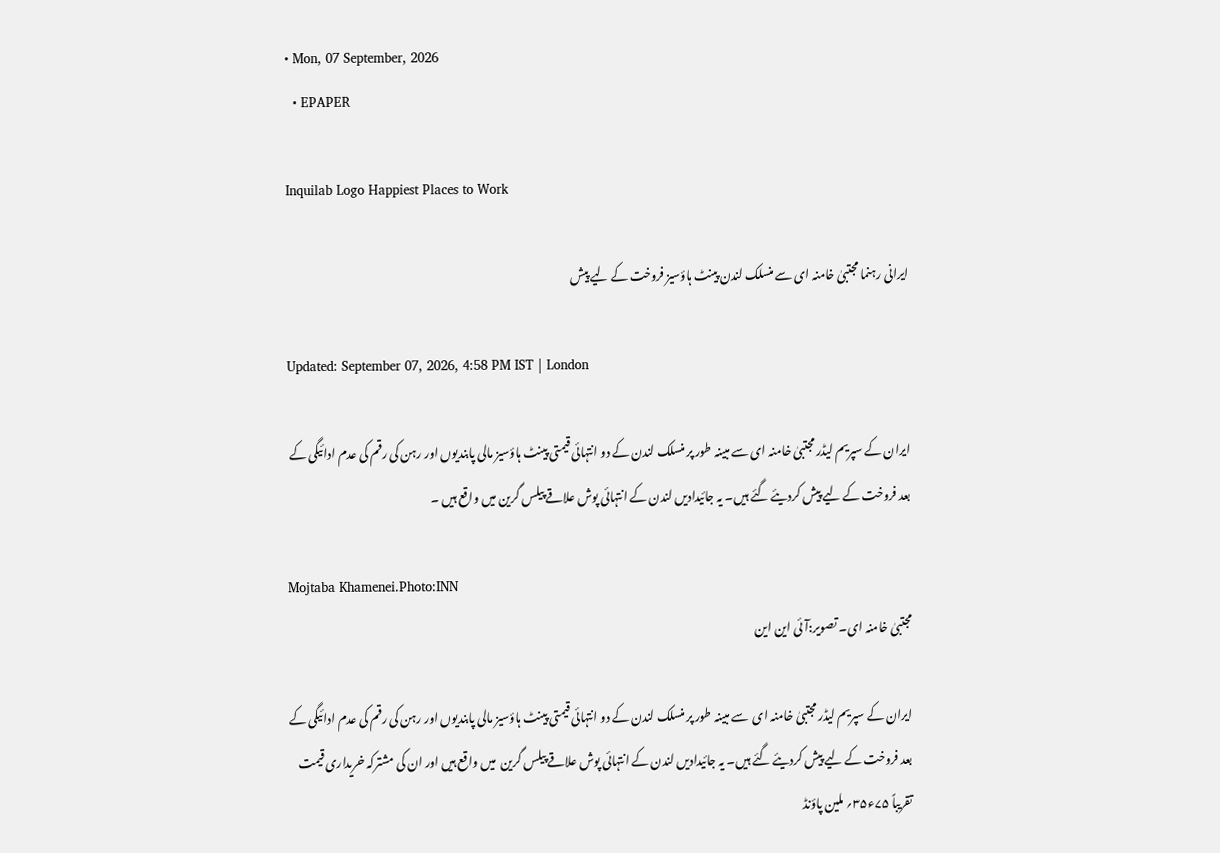• Mon, 07 September, 2026
  • EPAPER

Inquilab Logo Happiest Places to Work

ایرانی رہنما مجتبیٰ خامنہ ای سے منسلک لندن پینٹ ہاؤسیز فروخت کے لیے پیش

Updated: September 07, 2026, 4:58 PM IST | London

ایران کے سپریم لیڈر مجتبیٰ خامنہ ای سے مبینہ طور پر منسلک لندن کے دو انتہائی قیمتی پینٹ ہاؤسیز مالی پابندیوں اور رہن کی رقم کی عدم ادائیگی کے بعد فروخت کے لیے پیش کردیئے گئے ہیں۔ یہ جائیدادیں لندن کے انتہائی پوش علاقے پیلس گرین میں واقع ہیں ۔

Mojtaba Khamenei.Photo:INN
مجتبیٰ خامنہ ای۔ تصویر:آئی این این

ایران کے سپریم لیڈر مجتبیٰ خامنہ ای  سے مبینہ طور پر منسلک لندن کے دو انتہائی قیمتی پینٹ ہاؤسیز مالی پابندیوں اور رہن کی رقم کی عدم ادائیگی کے بعد فروخت کے لیے پیش کردیئے گئے ہیں۔ یہ جائیدادیں لندن کے انتہائی پوش علاقے پیلس گرین  میں واقع ہیں اور ان کی مشترکہ خریداری قیمت تقریباً ۷۵ء۳۵؍ ملین پاؤنڈ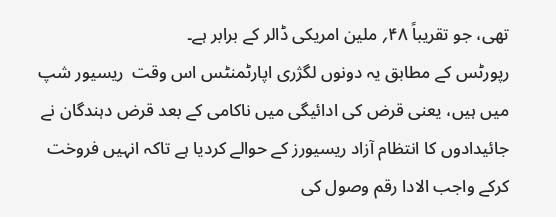تھی، جو تقریباً ۴۸؍ ملین امریکی ڈالر کے برابر ہے۔
رپورٹس کے مطابق یہ دونوں لگژری اپارٹمنٹس اس وقت  ریسیور شپ  میں ہیں، یعنی قرض کی ادائیگی میں ناکامی کے بعد قرض دہندگان نے جائیدادوں کا انتظام آزاد ریسیورز کے حوالے کردیا ہے تاکہ انہیں فروخت کرکے واجب الادا رقم وصول کی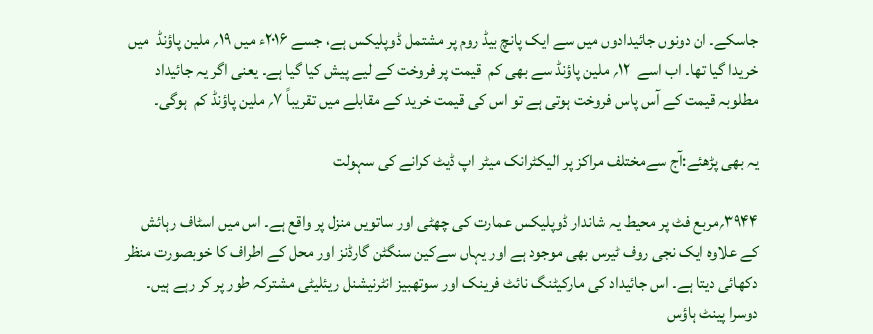جاسکے۔ ان دونوں جائیدادوں میں سے ایک پانچ بیڈ روم پر مشتمل ڈوپلیکس ہے، جسے ۲۰۱۶ء میں ۱۹؍ ملین پاؤنڈ  میں خریدا گیا تھا۔ اب اسے  ۱۲؍ ملین پاؤنڈ سے بھی کم  قیمت پر فروخت کے لیے پیش کیا گیا ہے۔ یعنی اگر یہ جائیداد مطلوبہ قیمت کے آس پاس فروخت ہوتی ہے تو اس کی قیمت خرید کے مقابلے میں تقریباً ۷؍ ملین پاؤنڈ کم  ہوگی۔

یہ بھی پڑھئے:آج سےمختلف مراکز پر الیکٹرانک میٹر اپ ڈیٹ کرانے کی سہولت

۳۹۴۴؍مربع فٹ پر محیط یہ شاندار ڈوپلیکس عمارت کی چھٹی اور ساتویں منزل پر واقع ہے۔ اس میں اسٹاف رہائش کے علاوہ ایک نجی روف ٹیرس بھی موجود ہے اور یہاں سےکین سنگٹن گارڈنز اور محل کے اطراف کا خوبصورت منظر دکھائی دیتا ہے۔ اس جائیداد کی مارکیٹنگ نائٹ فرینک اور سوتھبیز انٹرنیشنل ریئلیٹی مشترکہ طور پر کر رہے ہیں۔ دوسرا پینٹ ہاؤس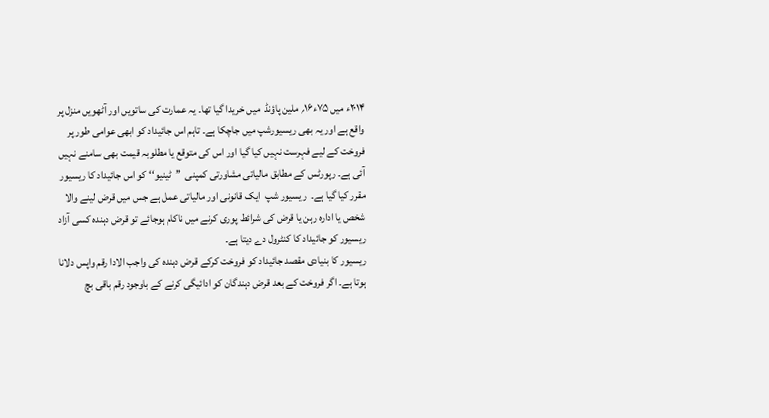۲۰۱۴ء میں ۷۵ء۱۶؍ ملین پاؤنڈ  میں خریدا گیا تھا۔ یہ عمارت کی ساتویں اور آٹھویں منزل پر واقع ہے اور یہ بھی ریسیورشپ میں جاچکا ہے۔ تاہم اس جائیداد کو ابھی عوامی طور پر فروخت کے لیے فہرست نہیں کیا گیا اور اس کی متوقع یا مطلوبہ قیمت بھی سامنے نہیں آئی ہے۔ رپورٹس کے مطابق مالیاتی مشاورتی کمپنی  ’’ٹینیو‘‘ کو اس جائیداد کا ریسیور مقرر کیا گیا ہے۔  ریسیور شپ  ایک قانونی اور مالیاتی عمل ہے جس میں قرض لینے والا شخص یا ادارہ رہن یا قرض کی شرائط پوری کرنے میں ناکام ہوجائے تو قرض دہندہ کسی آزاد ریسیور کو جائیداد کا کنٹرول دے دیتا ہے۔
ریسیور کا بنیادی مقصد جائیداد کو فروخت کرکے قرض دہندہ کی واجب الادا رقم واپس دلانا ہوتا ہے۔ اگر فروخت کے بعد قرض دہندگان کو ادائیگی کرنے کے باوجود رقم باقی بچ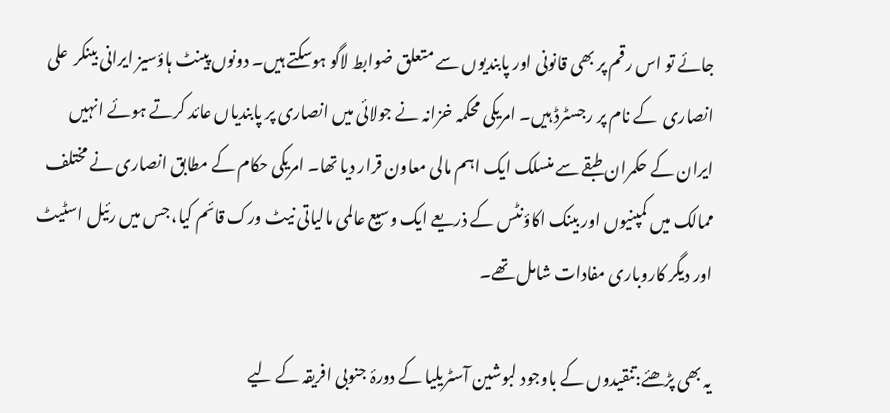جائے تو اس رقم پر بھی قانونی اور پابندیوں سے متعلق ضوابط لاگو ہوسکتے ہیں۔ دونوں پینٹ ہاؤسیز ایرانی بینکر  علی انصاری  کے نام پر رجسٹرڈ ہیں۔ امریکی محکمہ خزانہ نے جولائی میں انصاری پر پابندیاں عائد کرتے ہوئے انہیں ایران کے حکمران طبقے سے منسلک ایک اہم مالی معاون قرار دیا تھا۔ امریکی حکام کے مطابق انصاری نے مختلف ممالک میں کمپنیوں اور بینک اکاؤنٹس کے ذریعے ایک وسیع عالمی مالیاتی نیٹ ورک قائم کیا، جس میں رئیل اسٹیٹ اور دیگر کاروباری مفادات شامل تھے۔

یہ بھی پڑھئے:تنقیدوں کے باوجود لبوشین آسٹریلیا کے دورۂ جنوبی افریقہ کے لیے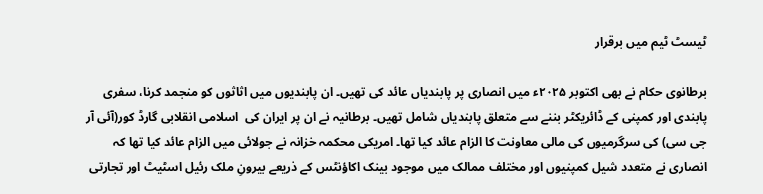ٹیسٹ ٹیم میں برقرار

برطانوی حکام نے بھی اکتوبر ۲۰۲۵ء میں انصاری پر پابندیاں عائد کی تھیں۔ ان پابندیوں میں اثاثوں کو منجمد کرنا، سفری پابندی اور کمپنی کے ڈائریکٹر بننے سے متعلق پابندیاں شامل تھیں۔ برطانیہ نے ان پر ایران کی  اسلامی انقلابی گارڈ کور(آئی آر جی سی) کی سرگرمیوں کی مالی معاونت کا الزام عائد کیا تھا۔ امریکی محکمہ خزانہ نے جولائی میں الزام عائد کیا تھا کہ انصاری نے متعدد شیل کمپنیوں اور مختلف ممالک میں موجود بینک اکاؤنٹس کے ذریعے بیرونِ ملک رئیل اسٹیٹ اور تجارتی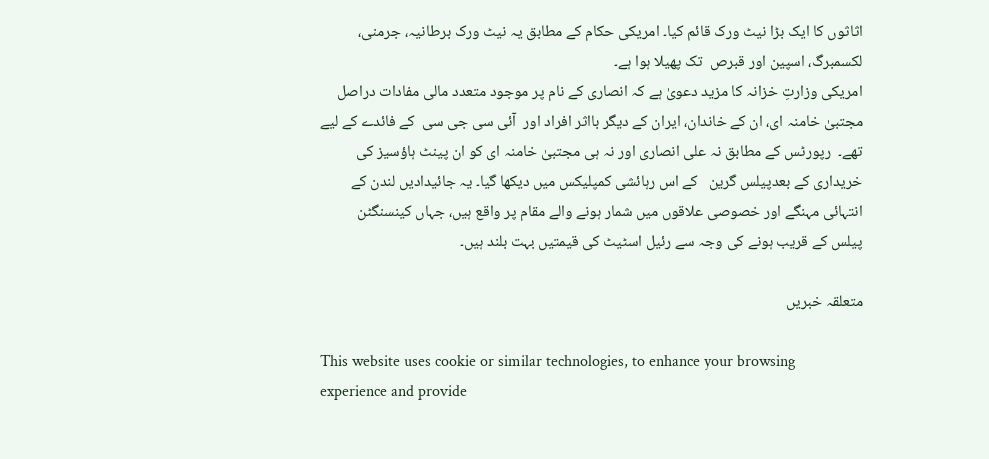اثاثوں کا ایک بڑا نیٹ ورک قائم کیا۔ امریکی حکام کے مطابق یہ نیٹ ورک برطانیہ، جرمنی، لکسمبرگ، اسپین اور قبرص  تک پھیلا ہوا ہے۔
امریکی وزارتِ خزانہ کا مزید دعویٰ ہے کہ انصاری کے نام پر موجود متعدد مالی مفادات دراصل  مجتبیٰ خامنہ ای، ان کے خاندان، ایران کے دیگر بااثر افراد اور  آئی سی جی سی  کے فائدے کے لیے تھے۔  رپورٹس کے مطابق نہ علی انصاری اور نہ ہی مجتبیٰ خامنہ ای کو ان پینٹ ہاؤسیز کی خریداری کے بعدپیلس گرین   کے اس رہائشی کمپلیکس میں دیکھا گیا۔ یہ جائیدادیں لندن کے انتہائی مہنگے اور خصوصی علاقوں میں شمار ہونے والے مقام پر واقع ہیں، جہاں کینسنگٹن  پیلس کے قریب ہونے کی وجہ سے رئیل اسٹیٹ کی قیمتیں بہت بلند ہیں۔

متعلقہ خبریں

This website uses cookie or similar technologies, to enhance your browsing experience and provide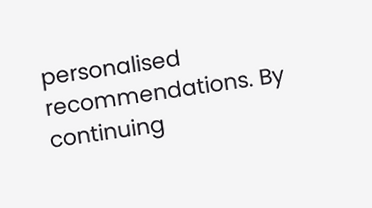personalised recommendations. By continuing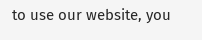to use our website, you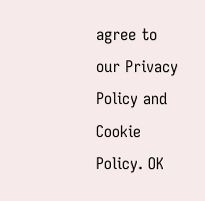agree to our Privacy Policy and Cookie Policy. OK